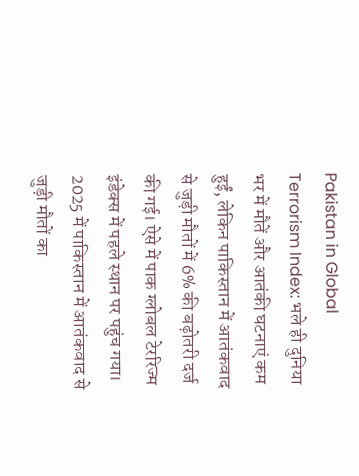Pakistan in Global Terrorism Index: भले ही दुनिया भर में मौतें और आतंकी घटनाएं कम हुईं, लेकिन पाकिस्तान में आतंकवाद से जुड़ी मौतों में 6% की बढ़ोतरी दर्ज की गई। ऐसे में पाक ग्लोबल टेररिज्म इंडेक्स में पहले स्थान पर पहुंच गया। 2025 में पाकिस्तान में आतंकवाद से जुड़ी मौतों का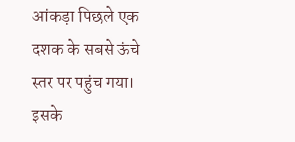आंकड़ा पिछले एक दशक के सबसे ऊंचे स्तर पर पहुंच गया। इसके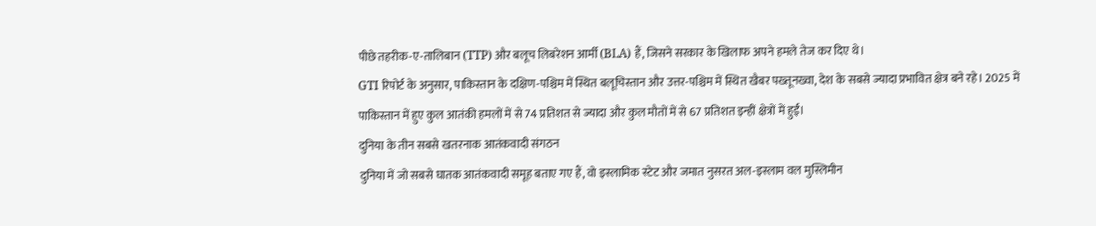पीछे तहरीक-ए-तालिबान (TTP) और बलूच लिबरेशन आर्मी (BLA) हैं, जिसने सरकार के खिलाफ अपने हमले तेज कर दिए थे।
GTI रिपोर्ट के अनुसार, पाकिस्तान के दक्षिण-पश्चिम में स्थित बलूचिस्तान और उत्तर-पश्चिम में स्थित खैबर पख्तूनख्वा, देश के सबसे ज्यादा प्रभावित क्षेत्र बने रहे। 2025 में पाकिस्तान में हुए कुल आतंकी हमलों में से 74 प्रतिशत से ज्यादा और कुल मौतों में से 67 प्रतिशत इन्हीं क्षेत्रों में हुईं।
दुनिया के तीन सबसे खतरनाक आतंकवादी संगठन
दुनिया में जो सबसे घातक आतंकवादी समूह बताए गए हैं, वो इस्लामिक स्टेट और जमात नुसरत अल-इस्लाम वल मुस्लिमीन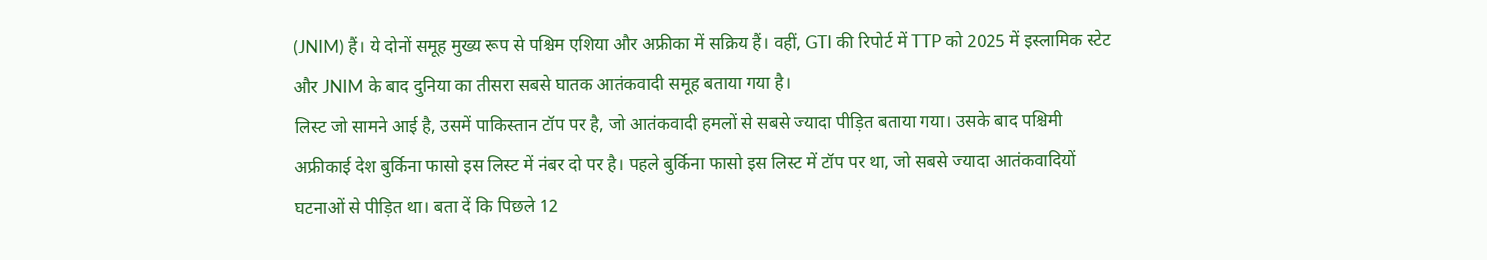(JNIM) हैं। ये दोनों समूह मुख्य रूप से पश्चिम एशिया और अफ्रीका में सक्रिय हैं। वहीं, GTI की रिपोर्ट में TTP को 2025 में इस्लामिक स्टेट और JNIM के बाद दुनिया का तीसरा सबसे घातक आतंकवादी समूह बताया गया है।
लिस्ट जो सामने आई है, उसमें पाकिस्तान टॉप पर है, जो आतंकवादी हमलों से सबसे ज्यादा पीड़ित बताया गया। उसके बाद पश्चिमी अफ्रीकाई देश बुर्किना फासो इस लिस्ट में नंबर दो पर है। पहले बुर्किना फासो इस लिस्ट में टॉप पर था, जो सबसे ज्यादा आतंकवादियों घटनाओं से पीड़ित था। बता दें कि पिछले 12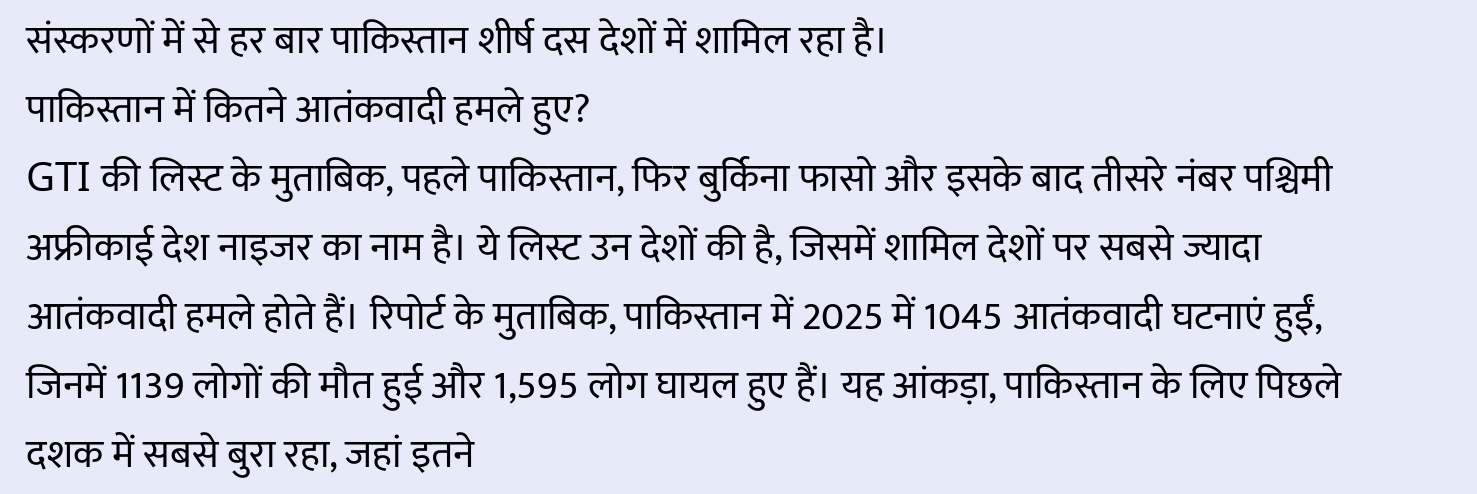संस्करणों में से हर बार पाकिस्तान शीर्ष दस देशों में शामिल रहा है।
पाकिस्तान में कितने आतंकवादी हमले हुए?
GTI की लिस्ट के मुताबिक, पहले पाकिस्तान, फिर बुर्किना फासो और इसके बाद तीसरे नंबर पश्चिमी अफ्रीकाई देश नाइजर का नाम है। ये लिस्ट उन देशों की है, जिसमें शामिल देशों पर सबसे ज्यादा आतंकवादी हमले होते हैं। रिपोर्ट के मुताबिक, पाकिस्तान में 2025 में 1045 आतंकवादी घटनाएं हुईं, जिनमें 1139 लोगों की मौत हुई और 1,595 लोग घायल हुए हैं। यह आंकड़ा, पाकिस्तान के लिए पिछले दशक में सबसे बुरा रहा, जहां इतने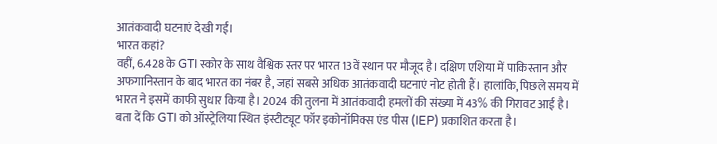आतंकवादी घटनाएं देखी गईं।
भारत कहां?
वहीं, 6.428 के GTI स्कोर के साथ वैश्विक स्तर पर भारत 13वें स्थान पर मौजूद है। दक्षिण एशिया में पाकिस्तान और अफगानिस्तान के बाद भारत का नंबर है, जहां सबसे अधिक आतंकवादी घटनाएं नोट होती हैं। हालांकि, पिछले समय में भारत ने इसमें काफी सुधार किया है। 2024 की तुलना में आतंकवादी हमलों की संख्या में 43% की गिरावट आई है। बता दें कि GTI को ऑस्ट्रेलिया स्थित इंस्टीट्यूट फॉर इकोनॉमिक्स एंड पीस (IEP) प्रकाशित करता है।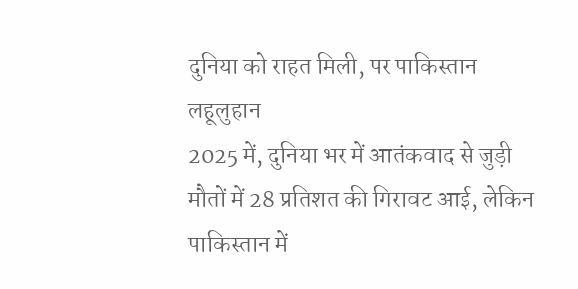दुनिया को राहत मिली, पर पाकिस्तान लहूलुहान
2025 में, दुनिया भर में आतंकवाद से जुड़ी मौतों में 28 प्रतिशत की गिरावट आई, लेकिन पाकिस्तान में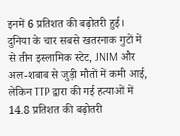इनमें 6 प्रतिशत की बढ़ोतरी हुई। दुनिया के चार सबसे खतरनाक गुटों में से तीन इस्लामिक स्टेट, JNIM और अल-शबाब से जुड़ी मौतों में कमी आई, लेकिन TTP द्वारा की गई हत्याओं में 14.8 प्रतिशत की बढ़ोतरी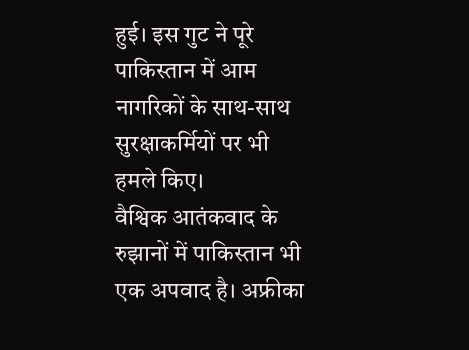हुई। इस गुट ने पूरे पाकिस्तान में आम नागरिकों के साथ-साथ सुरक्षाकर्मियों पर भी हमले किए।
वैश्विक आतंकवाद के रुझानों में पाकिस्तान भी एक अपवाद है। अफ्रीका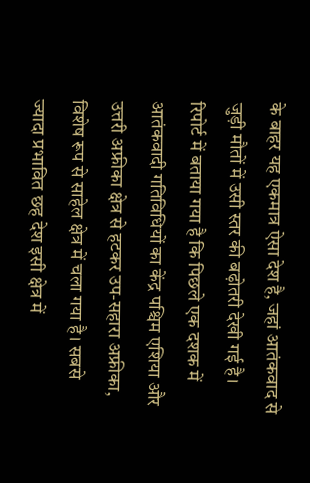के बाहर यह एकमात्र ऐसा देश है, जहां आतंकवाद से जुड़ी मौतों में उसी स्तर की बढ़ोतरी देखी गई है।
रिपोर्ट में बताया गया है कि पिछले एक दशक में आतंकवादी गतिविधियों का केंद्र पश्चिम एशिया और उत्तरी अफ्रीका क्षेत्र से हटकर उप-सहारा अफ्रीका, विशेष रूप से साहेल क्षेत्र में चला गया है। सबसे ज्यादा प्रभावित छह देश इसी क्षेत्र में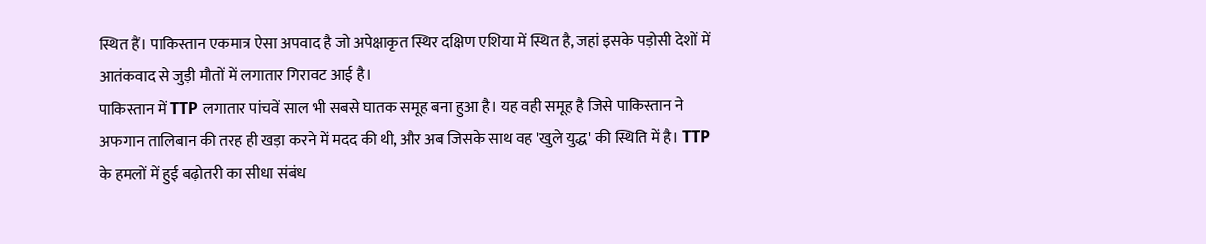स्थित हैं। पाकिस्तान एकमात्र ऐसा अपवाद है जो अपेक्षाकृत स्थिर दक्षिण एशिया में स्थित है, जहां इसके पड़ोसी देशों में आतंकवाद से जुड़ी मौतों में लगातार गिरावट आई है।
पाकिस्तान में TTP लगातार पांचवें साल भी सबसे घातक समूह बना हुआ है। यह वही समूह है जिसे पाकिस्तान ने अफगान तालिबान की तरह ही खड़ा करने में मदद की थी, और अब जिसके साथ वह 'खुले युद्ध' की स्थिति में है। TTP के हमलों में हुई बढ़ोतरी का सीधा संबंध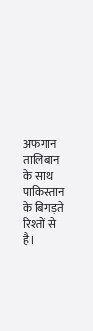अफगान तालिबान के साथ पाकिस्तान के बिगड़ते रिश्तों से है।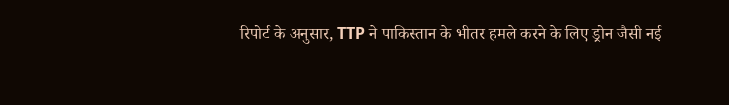रिपोर्ट के अनुसार, TTP ने पाकिस्तान के भीतर हमले करने के लिए ड्रोन जैसी नई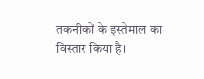तकनीकों के इस्तेमाल का विस्तार किया है।